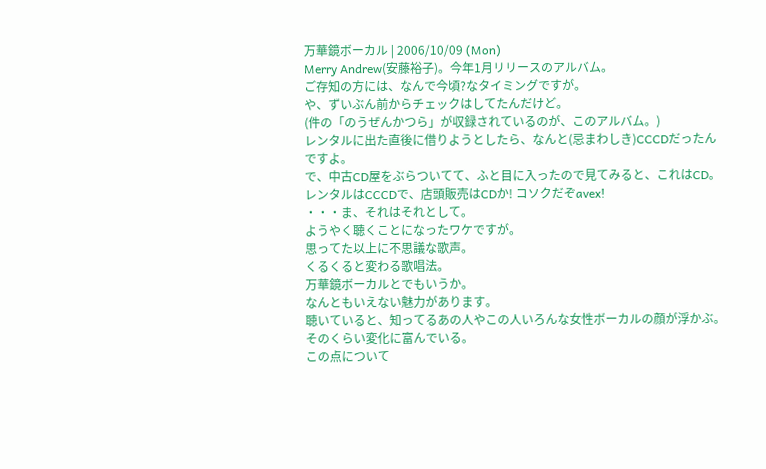万華鏡ボーカル | 2006/10/09 (Mon)
Merry Andrew(安藤裕子)。今年1月リリースのアルバム。
ご存知の方には、なんで今頃?なタイミングですが。
や、ずいぶん前からチェックはしてたんだけど。
(件の「のうぜんかつら」が収録されているのが、このアルバム。)
レンタルに出た直後に借りようとしたら、なんと(忌まわしき)CCCDだったんですよ。
で、中古CD屋をぶらついてて、ふと目に入ったので見てみると、これはCD。
レンタルはCCCDで、店頭販売はCDか! コソクだぞavex!
・・・ま、それはそれとして。
ようやく聴くことになったワケですが。
思ってた以上に不思議な歌声。
くるくると変わる歌唱法。
万華鏡ボーカルとでもいうか。
なんともいえない魅力があります。
聴いていると、知ってるあの人やこの人いろんな女性ボーカルの顔が浮かぶ。
そのくらい変化に富んでいる。
この点について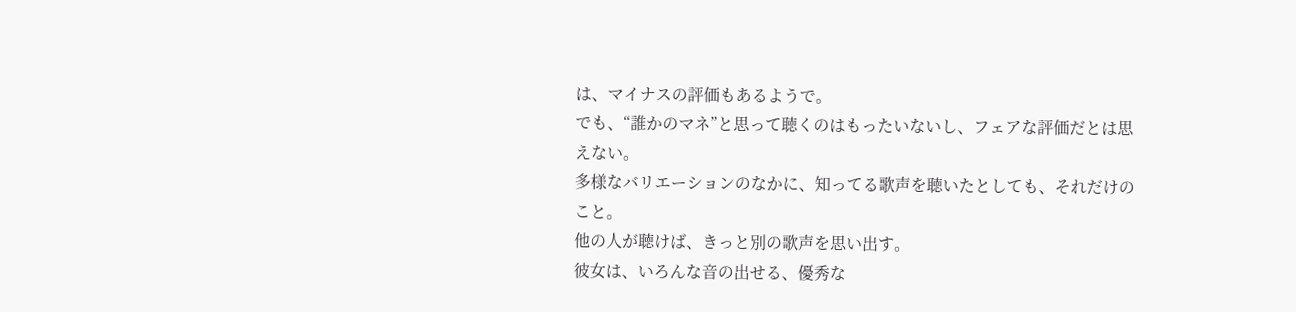は、マイナスの評価もあるようで。
でも、“誰かのマネ”と思って聴くのはもったいないし、フェアな評価だとは思えない。
多様なバリエーションのなかに、知ってる歌声を聴いたとしても、それだけのこと。
他の人が聴けば、きっと別の歌声を思い出す。
彼女は、いろんな音の出せる、優秀な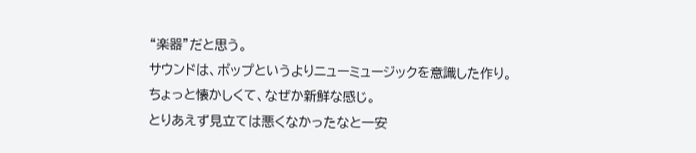“楽器”だと思う。
サウンドは、ポップというよりニューミュージックを意識した作り。
ちょっと懐かしくて、なぜか新鮮な感じ。
とりあえず見立ては悪くなかったなと一安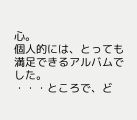心。
個人的には、とっても満足できるアルバムでした。
・・・ところで、ど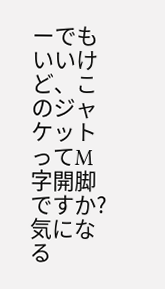ーでもいいけど、このジャケットってM字開脚ですか?
気になる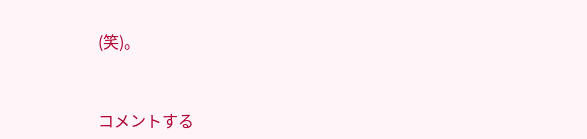(笑)。


コメントする